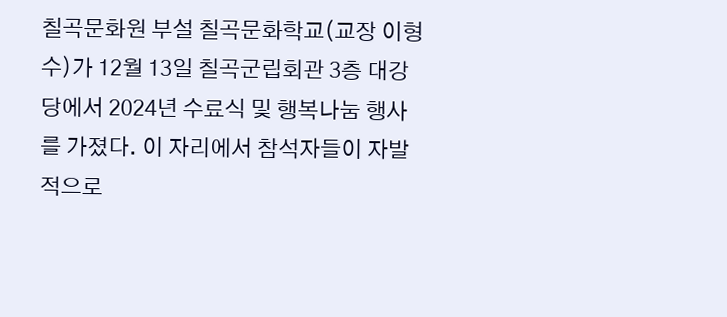칠곡문화원 부설 칠곡문화학교(교장 이형수)가 12월 13일 칠곡군립회관 3층 대강당에서 2024년 수료식 및 행복나눔 행사를 가졌다. 이 자리에서 참석자들이 자발적으로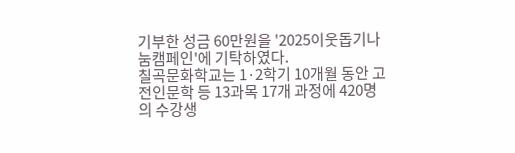기부한 성금 60만원을 '2025이웃돕기나눔캠페인'에 기탁하였다.
칠곡문화학교는 1·2학기 10개월 동안 고전인문학 등 13과목 17개 과정에 420명의 수강생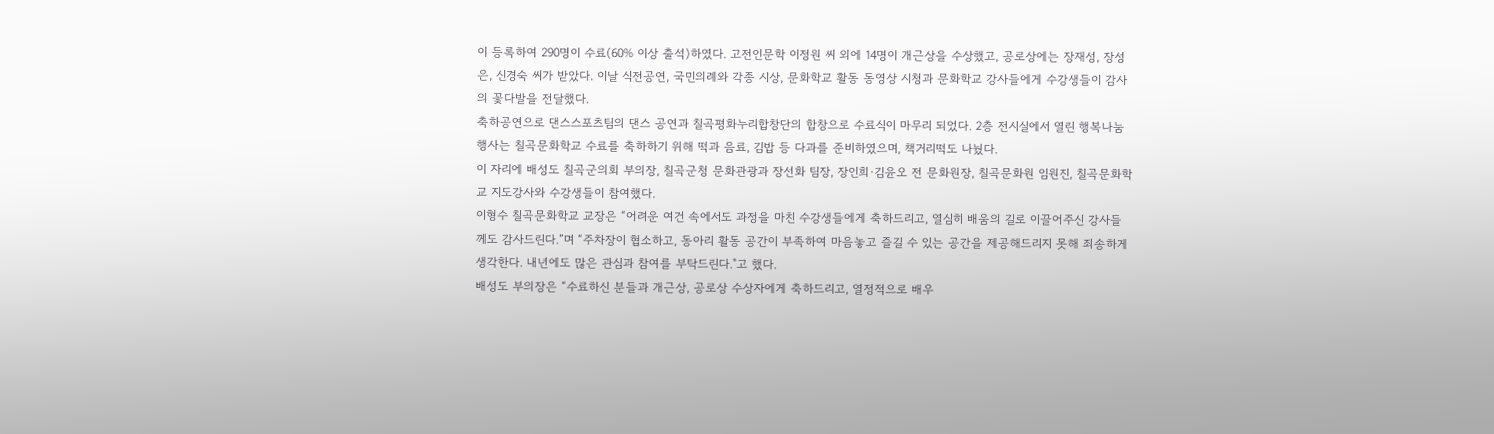이 등록하여 290명이 수료(60% 이상 출석)하였다. 고전인문학 이정원 씨 외에 14명이 개근상을 수상했고, 공로상에는 장재성, 장성은, 신경숙 씨가 받았다. 이날 식전공연, 국민의례와 각종 시상, 문화학교 활동 동영상 시청과 문화학교 강사들에게 수강생들이 감사의 꽃다발을 전달했다.
축하공연으로 댄스스포츠팀의 댄스 공연과 칠곡평화누리합창단의 합창으로 수료식이 마무리 되었다. 2층 전시실에서 열린 행복나눔 행사는 칠곡문화학교 수료를 축하하기 위해 떡과 음료, 김밥 등 다과를 준비하였으며, 책거리떡도 나눴다.
이 자리에 배성도 칠곡군의회 부의장, 칠곡군청 문화관광과 장선화 팀장, 장인희·김윤오 전 문화원장, 칠곡문화원 임원진, 칠곡문화학교 지도강사와 수강생들이 참여했다.
이형수 칠곡문화학교 교장은 “어려운 여건 속에서도 과정을 마친 수강생들에게 축하드리고, 열심히 배움의 길로 이끌어주신 강사들께도 감사드린다.”며 “주차장이 협소하고, 동아리 활동 공간이 부족하여 마음놓고 즐길 수 있는 공간을 제공해드리지 못해 죄송하게 생각한다. 내년에도 많은 관심과 참여를 부탁드린다."고 했다.
배성도 부의장은 “수료하신 분들과 개근상, 공로상 수상자에게 축하드리고, 열정적으로 배우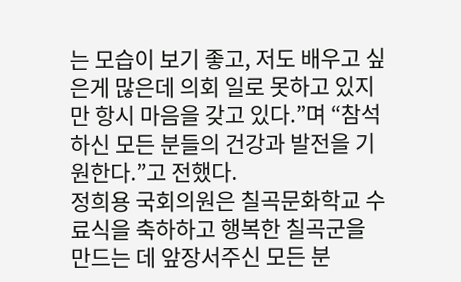는 모습이 보기 좋고, 저도 배우고 싶은게 많은데 의회 일로 못하고 있지만 항시 마음을 갖고 있다.”며 “참석하신 모든 분들의 건강과 발전을 기원한다.”고 전했다.
정희용 국회의원은 칠곡문화학교 수료식을 축하하고 행복한 칠곡군을 만드는 데 앞장서주신 모든 분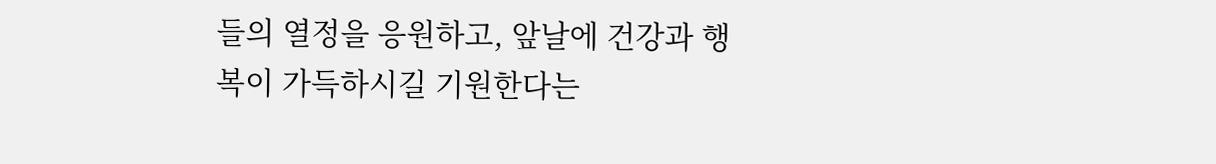들의 열정을 응원하고, 앞날에 건강과 행복이 가득하시길 기원한다는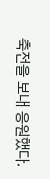축전을 보내 응원했다.